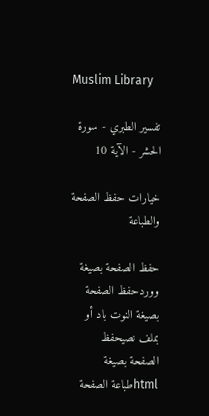Muslim Library

تفسير الطبري - سورة الحشر - الآية 10

خيارات حفظ الصفحة والطباعة

حفظ الصفحة بصيغة ووردحفظ الصفحة بصيغة النوت باد أو بملف نصيحفظ الصفحة بصيغة htmlطباعة الصفحة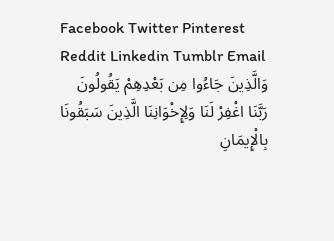Facebook Twitter Pinterest Reddit Linkedin Tumblr Email
وَالَّذِينَ جَاءُوا مِن بَعْدِهِمْ يَقُولُونَ رَبَّنَا اغْفِرْ لَنَا وَلِإِخْوَانِنَا الَّذِينَ سَبَقُونَا بِالْإِيمَانِ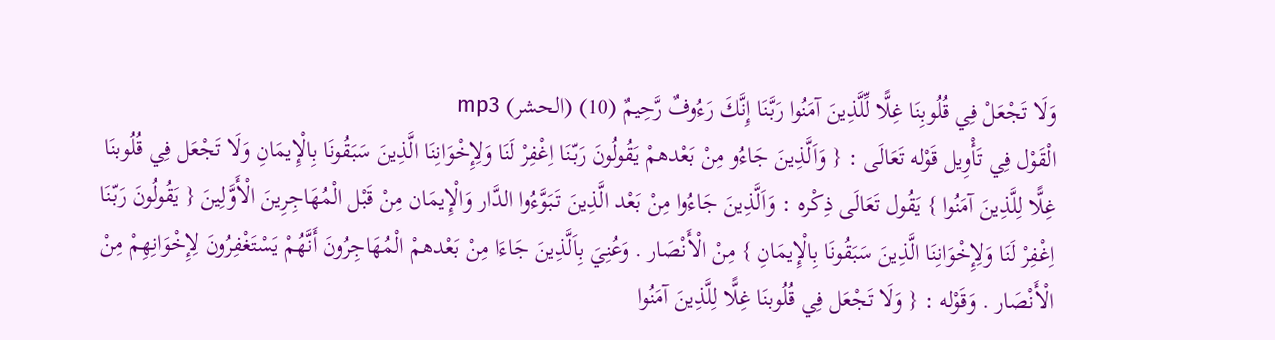وَلَا تَجْعَلْ فِي قُلُوبِنَا غِلًّا لِّلَّذِينَ آمَنُوا رَبَّنَا إِنَّكَ رَءُوفٌ رَّحِيمٌ (10) (الحشر) mp3
الْقَوْل فِي تَأْوِيل قَوْله تَعَالَى : { وَاَلَّذِينَ جَاءُو مِنْ بَعْدهمْ يَقُولُونَ رَبّنَا اِغْفِرْ لَنَا وَلِإِخْوَانِنَا الَّذِينَ سَبَقُونَا بِالْإِيمَانِ وَلَا تَجْعَل فِي قُلُوبنَا غِلًّا لِلَّذِينَ آمَنُوا } يَقُول تَعَالَى ذِكْره : وَاَلَّذِينَ جَاءُوا مِنْ بَعْد الَّذِينَ تَبَوَّءُوا الدَّار وَالْإِيمَان مِنْ قَبْل الْمُهَاجِرِينَ الْأَوَّلِينَ { يَقُولُونَ رَبّنَا اِغْفِرْ لَنَا وَلِإِخْوَانِنَا الَّذِينَ سَبَقُونَا بِالْإِيمَانِ } مِنْ الْأَنْصَار . وَعُنِيَ بِاَلَّذِينَ جَاءَا مِنْ بَعْدهمْ الْمُهَاجِرُونَ أَنَّهُمْ يَسْتَغْفِرُونَ لِإِخْوَانِهِمْ مِنْ الْأَنْصَار . وَقَوْله : { وَلَا تَجْعَل فِي قُلُوبنَا غِلًّا لِلَّذِينَ آمَنُوا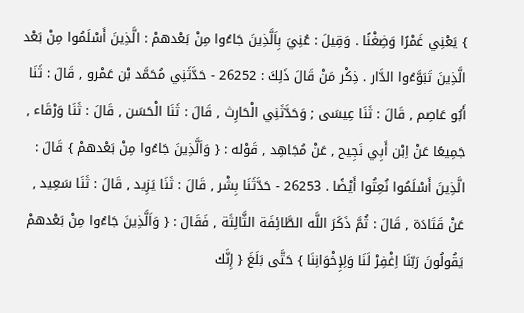} يَعْنِي غَمْرًا وَضِغْنًا . وَقِيلَ : عُنِيَ بِاَلَّذِينَ جَاءُوا مِنْ بَعْدهمْ : الَّذِينَ أَسْلَمُوا مِنْ بَعْد الَّذِينَ تَبَوَّءُوا الدَّار . ذِكْر مَنْ قَالَ ذَلِكَ : 26252 - حَدَّثَنِي مُحَمَّد بْن عَمْرو , قَالَ : ثَنَا أَبُو عَاصِم , قَالَ : ثَنَا عِيسَى ; وَحَدَّثَنِي الْحَارِث , قَالَ : ثَنَا الْحَسَن , قَالَ : ثَنَا وَرْقَاء , جَمِيعًا عَنْ اِبْن أَبِي نَجِيح , عَنْ مُجَاهِد , قَوْله : { وَاَلَّذِينَ جَاءُوا مِنْ بَعْدهمْ } قَالَ : الَّذِينَ أَسْلَمُوا نُعِتُوا أَيْضًا . 26253 - حَدَّثَنَا بِشْر , قَالَ : ثَنَا يَزِيد , قَالَ : ثَنَا سَعِيد , عَنْ قَتَادَة , قَالَ : ثُمَّ ذَكَرَ اللَّه الطَّائِفَة الثَّالِثَة , فَقَالَ : { وَاَلَّذِينَ جَاءُوا مِنْ بَعْدهمْ يَقُولُونَ رَبّنَا اِغْفِرْ لَنَا وَلِإِخْوَانِنَا } حَتَّى بَلَغَ { إِنَّك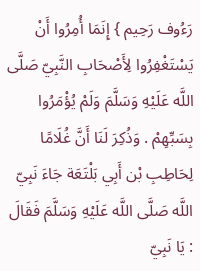رَءُوف رَحِيم } إِنَمَا أُمِرُوا أَنْ يَسْتَغْفِرُوا لِأَصْحَابِ النَّبِيّ صَلَّى اللَّه عَلَيْهِ وَسَلَّمَ وَلَمْ يُؤْمَرُوا بِسَبِّهِمْ . وَذُكِرَ لَنَا أَنَّ غُلَامًا لِحَاطِبِ بْن أَبِي بَلْتَعَة جَاءَ نَبِيّ اللَّه صَلَّى اللَّه عَلَيْهِ وَسَلَّمَ فَقَالَ : يَا نَبِيّ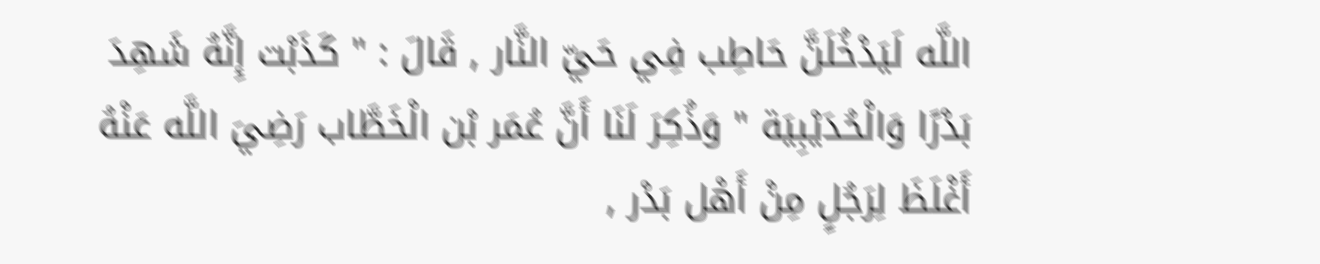اللَّه لَيَدْخُلَنَّ حَاطِب فِي حَيّ النَّار , قَالَ : " كَذَبْت إِنَّهُ شَهِدَ بَدْرًا وَالْحُدَيْبِيَة " وَذُكِرَ لَنَا أَنَّ عُمَر بْن الْخَطَّاب رَضِيَ اللَّه عَنْهُ أَغْلَظَ لِرَجُلٍ مِنْ أَهْل بَدْر ,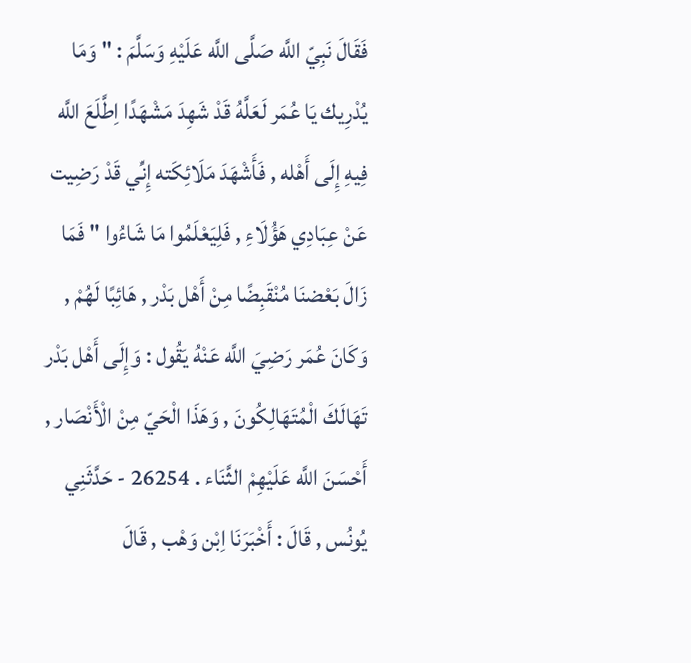فَقَالَ نَبِيّ اللَّه صَلَّى اللَّه عَلَيْهِ وَسَلَّمَ : " وَمَا يُدْرِيك يَا عُمَر لَعَلَّهُ قَدْ شَهِدَ مَشْهَدًا اِطَّلَعَ اللَّه فِيهِ إِلَى أَهْله , فَأَشْهَدَ مَلَائِكَته إِنِّي قَدْ رَضِيت عَنْ عِبَادِي هَؤُلَاءِ , فَلِيَعْلَمُوا مَا شَاءُوا " فَمَا زَالَ بَعْضنَا مُنْقَبِضًا مِنْ أَهْل بَدْر , هَائِبًا لَهُمْ , وَكَانَ عُمَر رَضِيَ اللَّه عَنْهُ يَقُول : وَإِلَى أَهْل بَدْر تَهَالَكَ الْمُتَهَالِكُونَ , وَهَذَا الْحَيّ مِنْ الْأَنْصَار , أَحْسَنَ اللَّه عَلَيْهِمْ الثَّنَاء . 26254 - حَدَّثَنِي يُونُس , قَالَ : أَخْبَرَنَا اِبْن وَهْب , قَالَ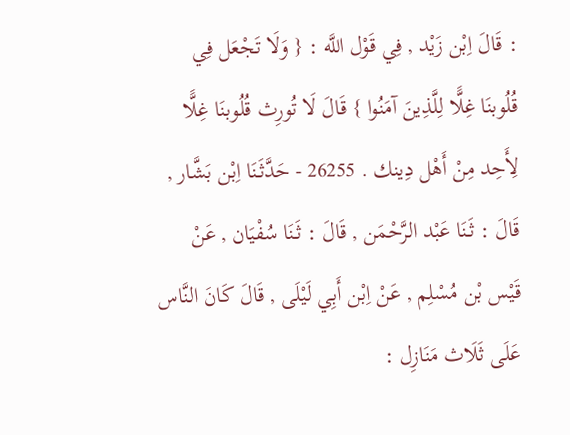: قَالَ اِبْن زَيْد , فِي قَوْل اللَّه : { وَلَا تَجْعَل فِي قُلُوبنَا غِلًّا لِلَّذِينَ آمَنُوا } قَالَ لَا تُورِث قُلُوبنَا غِلًّا لِأَحِد مِنْ أَهْل دِينك . 26255 - حَدَّثَنَا اِبْن بَشَّار , قَالَ : ثَنَا عَبْد الرَّحْمَن , قَالَ : ثَنَا سُفْيَان , عَنْ قَيْس بْن مُسْلِم , عَنْ اِبْن أَبِي لَيْلَى , قَالَ كَانَ النَّاس عَلَى ثَلَاث مَنَازِل :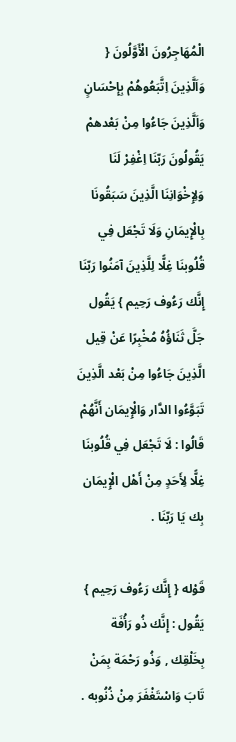الْمُهَاجِرُونَ الْأَوَّلُونَ { وَاَلَّذِينَ اِتَّبَعُوهُمْ بِإِحْسَانٍ وَاَلَّذِينَ جَاءُوا مِنْ بَعْدهمْ يَقُولُونَ رَبّنَا اِغْفِرْ لَنَا وَلِإِخْوَانِنَا الَّذِينَ سَبَقُونَا بِالْإِيمَانِ وَلَا تَجْعَل فِي قُلُوبنَا غِلًّا لِلَّذِينَ آمَنُوا رَبّنَا إِنَّك رَءُوف رَحِيم } يَقُول جَلَّ ثَنَاؤُهُ مُخْبِرًا عَنْ قِيل الَّذِينَ جَاءُوا مِنْ بَعْد الَّذِينَ تَبَوَّءُوا الدَّار وَالْإِيمَان أَنَّهُمْ قَالُوا : لَا تَجْعَل فِي قُلُوبنَا غِلًّا لِأَحَدٍ مِنْ أَهْل الْإِيمَان بِك يَا رَبّنَا .

قَوْله { إِنَّك رَءُوف رَحِيم } يَقُول : إِنَّك ذُو رَأْفَة بِخَلْقِك , وَذُو رَحْمَة بِمَنْ تَابَ وَاسْتَغْفَرَ مِنْ ذُنُوبه .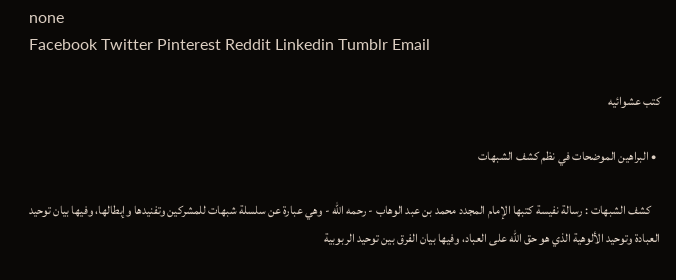none
Facebook Twitter Pinterest Reddit Linkedin Tumblr Email

كتب عشوائيه

  • البراهين الموضحات في نظم كشف الشبهات

    كشف الشبهات : رسالة نفيسة كتبها الإمام المجدد محمد بن عبد الوهاب - رحمه الله - وهي عبارة عن سلسلة شبهات للمشركين وتفنيدها وإبطالها، وفيها بيان توحيد العبادة وتوحيد الألوهية الذي هو حق الله على العباد، وفيها بيان الفرق بين توحيد الربوبية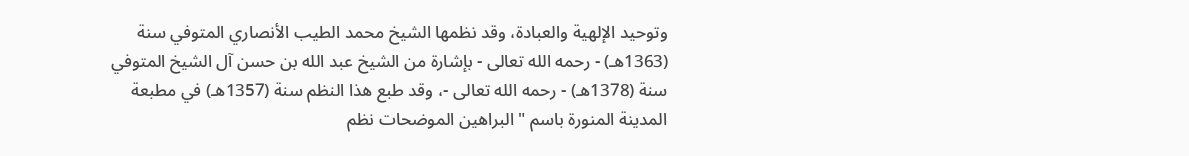وتوحيد الإلهية والعبادة، وقد نظمها الشيخ محمد الطيب الأنصاري المتوفي سنة (1363هـ) - رحمه الله تعالى - بإشارة من الشيخ عبد الله بن حسن آل الشيخ المتوفي سنة (1378هـ) - رحمه الله تعالى -، وقد طبع هذا النظم سنة (1357هـ) في مطبعة المدينة المنورة باسم " البراهين الموضحات نظم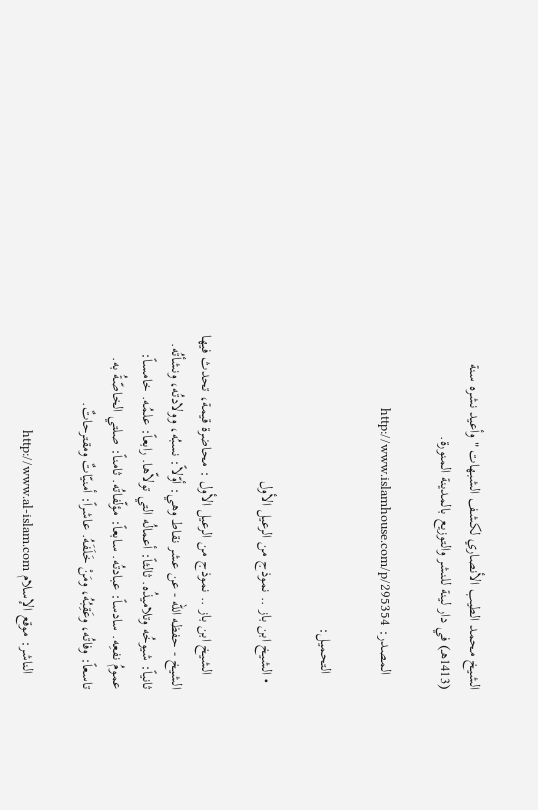الشيخ محمد الطيب الأنصاري لكشف الشبهات " وأعيد نشره سنة (1413هـ) في دار لينة للنشر والتوزيع بالمدينة المنورة.

    المصدر: http://www.islamhouse.com/p/295354

    التحميل:

  • الشيخ ابن باز .. نموذج من الرعيل الأول

    الشيخ ابن باز .. نموذج من الرعيل الأول : محاضرة قيمة، تحدث فيها الشيخ - حفظه الله - عن عشر نقاط وهي: أوّلاً: نسبُه، وولادتُه، ونشأتُه. ثانياً: شيوخُه وتلاميذُه. ثالثاً: أعمالُه التي تولاّها. رابعاً: علمُه. خامساً: عمومُ نفعِه. سادساً: عبادتُه. سابعاً: مؤلّفاتُه. ثامناً: صلتي الخاصّةُ به. تاسعاً: وفاتُه، وعَقِبُهُ، ومَنْ خَلَفَهُ. عاشراً: أمنيّاتٌ ومقترحاتٌ.

    الناشر: موقع الإسلام http://www.al-islam.com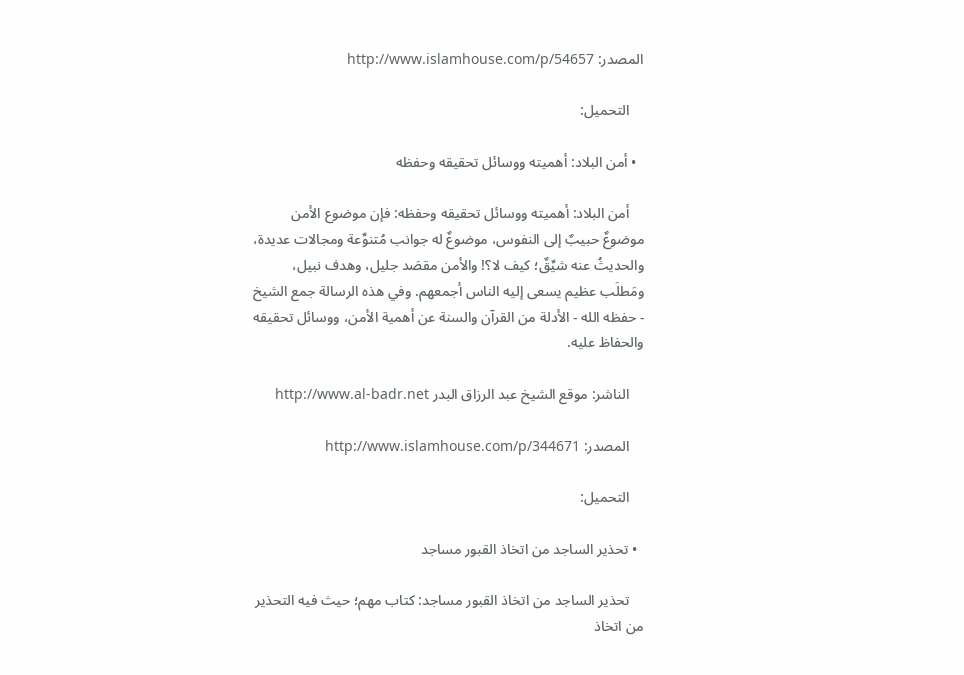المصدر: http://www.islamhouse.com/p/54657

    التحميل:

  • أمن البلاد: أهميته ووسائل تحقيقه وحفظه

    أمن البلاد: أهميته ووسائل تحقيقه وحفظه: فإن موضوع الأمن موضوعٌ حبيبٌ إلى النفوس، موضوعٌ له جوانب مُتنوِّعة ومجالات عديدة، والحديثُ عنه شيِّقٌ؛ كيف لا؟! والأمن مقصَد جليل، وهدف نبيل، ومَطلَب عظيم يسعى إليه الناس أجمعهم. وفي هذه الرسالة جمع الشيخ - حفظه الله - الأدلة من القرآن والسنة عن أهمية الأمن، ووسائل تحقيقه والحفاظ عليه.

    الناشر: موقع الشيخ عبد الرزاق البدر http://www.al-badr.net

    المصدر: http://www.islamhouse.com/p/344671

    التحميل:

  • تحذير الساجد من اتخاذ القبور مساجد

    تحذير الساجد من اتخاذ القبور مساجد: كتاب مهم؛ حيث فيه التحذير من اتخاذ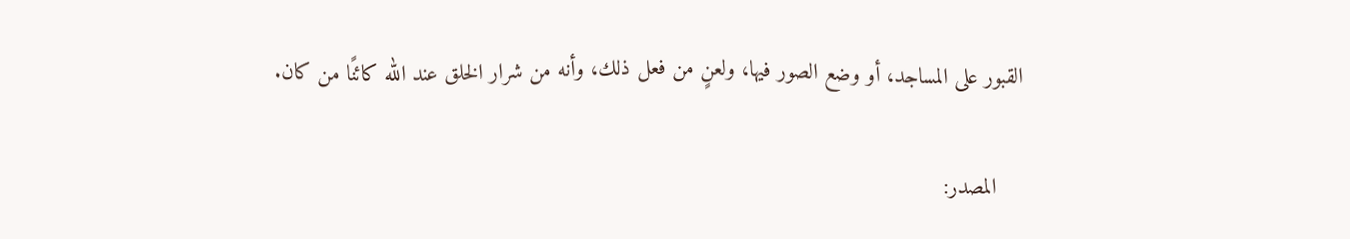القبور على المساجد، أو وضع الصور فيها، ولعنٍ من فعل ذلك، وأنه من شرار الخلق عند الله كائنًا من كان.

    المصدر: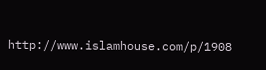http://www.islamhouse.com/p/1908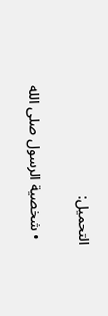التحميل:

  • شخصية الرسول صلى الله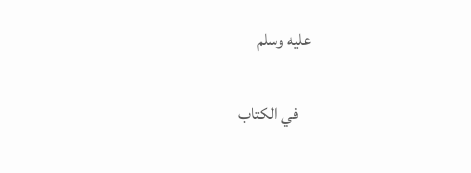عليه وسلم

    في الكتاب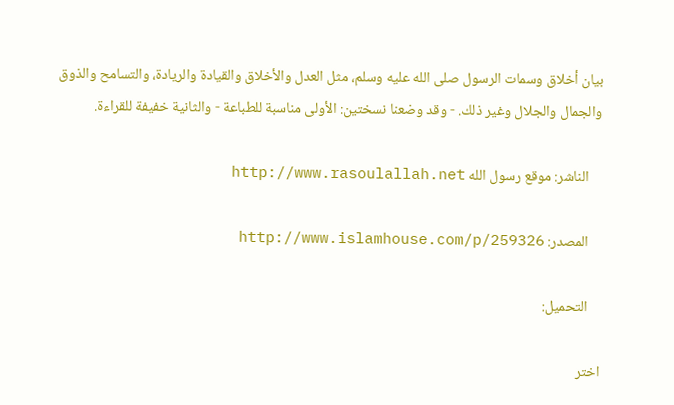بيان أخلاق وسمات الرسول صلى الله عليه وسلم، مثل العدل والأخلاق والقيادة والريادة، والتسامح والذوق والجمال والجلال وغير ذلك. - وقد وضعنا نسختين: الأولى مناسبة للطباعة - والثانية خفيفة للقراءة.

    الناشر: موقع رسول الله http://www.rasoulallah.net

    المصدر: http://www.islamhouse.com/p/259326

    التحميل:

اختر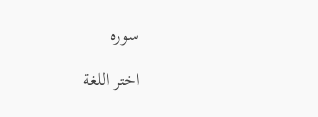سوره

اختر اللغة